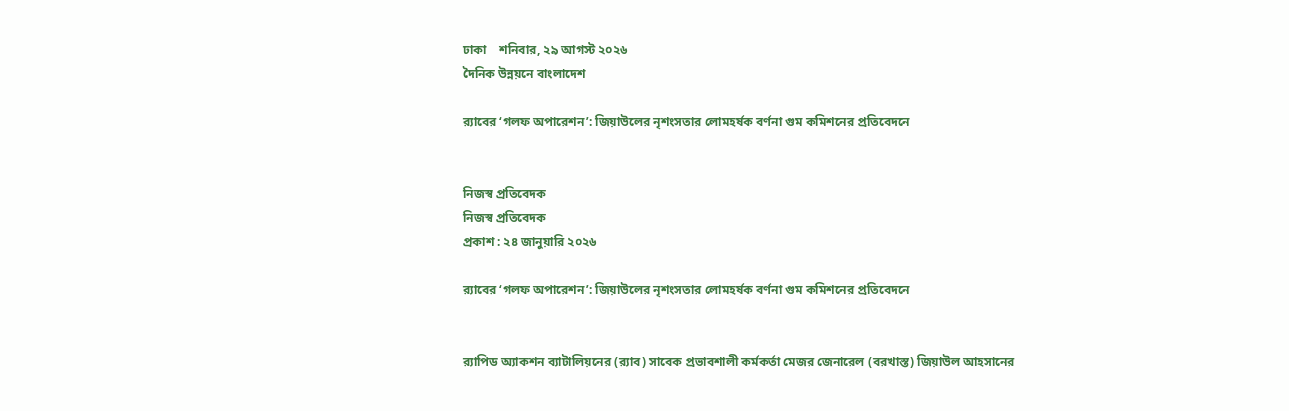ঢাকা    শনিবার, ২৯ আগস্ট ২০২৬
দৈনিক উন্নয়নে বাংলাদেশ

র‍্যাবের ‘গলফ অপারেশন’: জিয়াউলের নৃশংসতার লোমহর্ষক বর্ণনা গুম কমিশনের প্রতিবেদনে


নিজস্ব প্রতিবেদক
নিজস্ব প্রতিবেদক
প্রকাশ : ২৪ জানুয়ারি ২০২৬

র‍্যাবের ‘গলফ অপারেশন’: জিয়াউলের নৃশংসতার লোমহর্ষক বর্ণনা গুম কমিশনের প্রতিবেদনে


র‍্যাপিড অ্যাকশন ব্যাটালিয়নের (র‍্যাব) সাবেক প্রভাবশালী কর্মকর্তা মেজর জেনারেল (বরখাস্ত) জিয়াউল আহসানের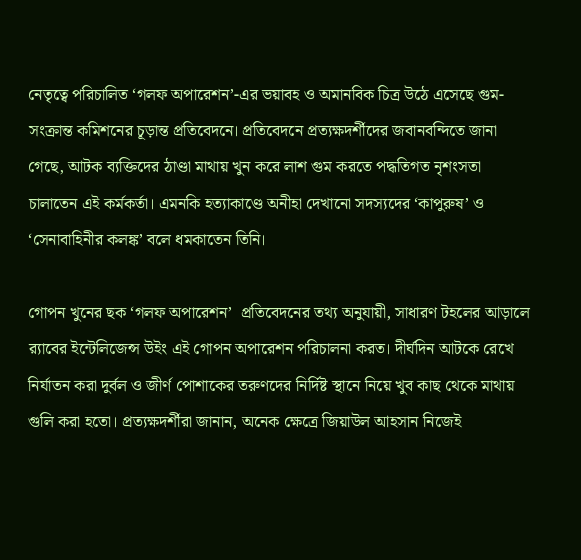নেতৃত্বে পরিচালিত ‘গলফ অপারেশন’-এর ভয়াবহ ও অমানবিক চিত্র উঠে এসেছে গুম-সংক্রান্ত কমিশনের চূড়ান্ত প্রতিবেদনে। প্রতিবেদনে প্রত্যক্ষদর্শীদের জবানবন্দিতে জানা গেছে, আটক ব্যক্তিদের ঠাণ্ডা মাথায় খুন করে লাশ গুম করতে পদ্ধতিগত নৃশংসতা চালাতেন এই কর্মকর্তা। এমনকি হত্যাকাণ্ডে অনীহা দেখানো সদস্যদের ‘কাপুরুষ’ ও ‘সেনাবাহিনীর কলঙ্ক’ বলে ধমকাতেন তিনি।

গোপন খুনের ছক ‘গলফ অপারেশন’  প্রতিবেদনের তথ্য অনুযায়ী, সাধারণ টহলের আড়ালে র‍্যাবের ইন্টেলিজেন্স উইং এই গোপন অপারেশন পরিচালনা করত। দীর্ঘদিন আটকে রেখে নির্যাতন করা দুর্বল ও জীর্ণ পোশাকের তরুণদের নির্দিষ্ট স্থানে নিয়ে খুব কাছ থেকে মাথায় গুলি করা হতো। প্রত্যক্ষদর্শীরা জানান, অনেক ক্ষেত্রে জিয়াউল আহসান নিজেই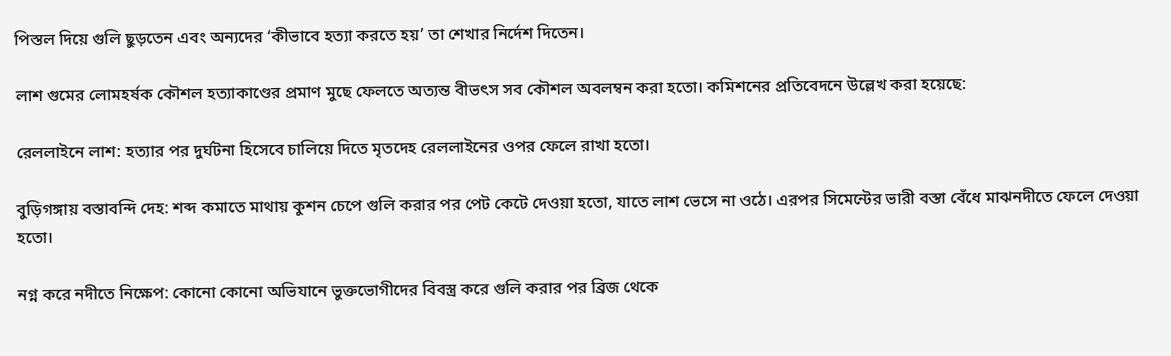পিস্তল দিয়ে গুলি ছুড়তেন এবং অন্যদের ‘কীভাবে হত্যা করতে হয়’ তা শেখার নির্দেশ দিতেন।

লাশ গুমের লোমহর্ষক কৌশল হত্যাকাণ্ডের প্রমাণ মুছে ফেলতে অত্যন্ত বীভৎস সব কৌশল অবলম্বন করা হতো। কমিশনের প্রতিবেদনে উল্লেখ করা হয়েছে:

রেললাইনে লাশ: হত্যার পর দুর্ঘটনা হিসেবে চালিয়ে দিতে মৃতদেহ রেললাইনের ওপর ফেলে রাখা হতো।

বুড়িগঙ্গায় বস্তাবন্দি দেহ: শব্দ কমাতে মাথায় কুশন চেপে গুলি করার পর পেট কেটে দেওয়া হতো, যাতে লাশ ভেসে না ওঠে। এরপর সিমেন্টের ভারী বস্তা বেঁধে মাঝনদীতে ফেলে দেওয়া হতো।

নগ্ন করে নদীতে নিক্ষেপ: কোনো কোনো অভিযানে ভুক্তভোগীদের বিবস্ত্র করে গুলি করার পর ব্রিজ থেকে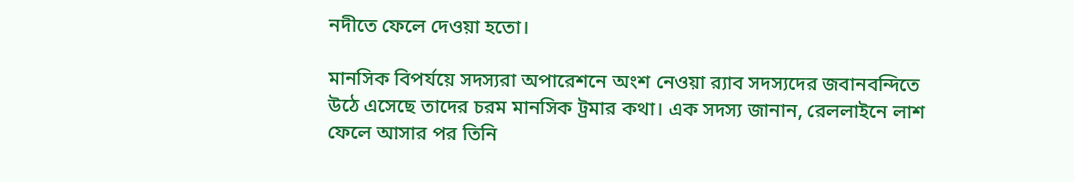নদীতে ফেলে দেওয়া হতো।

মানসিক বিপর্যয়ে সদস্যরা অপারেশনে অংশ নেওয়া র‍্যাব সদস্যদের জবানবন্দিতে উঠে এসেছে তাদের চরম মানসিক ট্রমার কথা। এক সদস্য জানান, রেললাইনে লাশ ফেলে আসার পর তিনি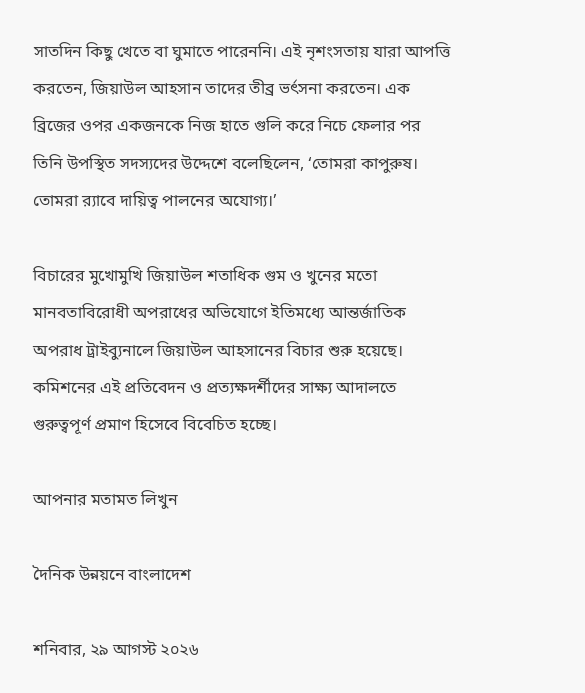সাতদিন কিছু খেতে বা ঘুমাতে পারেননি। এই নৃশংসতায় যারা আপত্তি করতেন, জিয়াউল আহসান তাদের তীব্র ভর্ৎসনা করতেন। এক ব্রিজের ওপর একজনকে নিজ হাতে গুলি করে নিচে ফেলার পর তিনি উপস্থিত সদস্যদের উদ্দেশে বলেছিলেন, ‘তোমরা কাপুরুষ। তোমরা র‍্যাবে দায়িত্ব পালনের অযোগ্য।’

বিচারের মুখোমুখি জিয়াউল শতাধিক গুম ও খুনের মতো মানবতাবিরোধী অপরাধের অভিযোগে ইতিমধ্যে আন্তর্জাতিক অপরাধ ট্রাইব্যুনালে জিয়াউল আহসানের বিচার শুরু হয়েছে। কমিশনের এই প্রতিবেদন ও প্রত্যক্ষদর্শীদের সাক্ষ্য আদালতে গুরুত্বপূর্ণ প্রমাণ হিসেবে বিবেচিত হচ্ছে।

আপনার মতামত লিখুন

দৈনিক উন্নয়নে বাংলাদেশ

শনিবার, ২৯ আগস্ট ২০২৬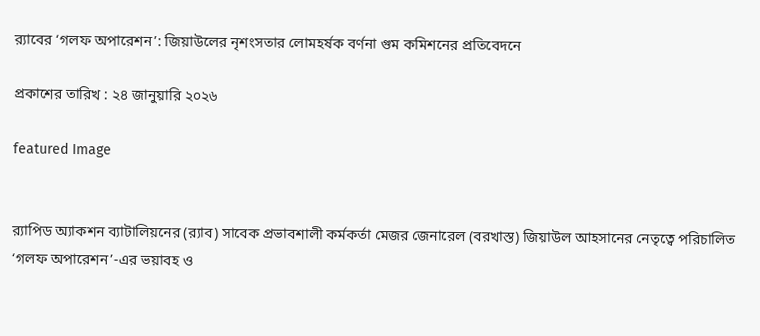র‍্যাবের ‘গলফ অপারেশন’: জিয়াউলের নৃশংসতার লোমহর্ষক বর্ণনা গুম কমিশনের প্রতিবেদনে

প্রকাশের তারিখ : ২৪ জানুয়ারি ২০২৬

featured Image


র‍্যাপিড অ্যাকশন ব্যাটালিয়নের (র‍্যাব) সাবেক প্রভাবশালী কর্মকর্তা মেজর জেনারেল (বরখাস্ত) জিয়াউল আহসানের নেতৃত্বে পরিচালিত ‘গলফ অপারেশন’-এর ভয়াবহ ও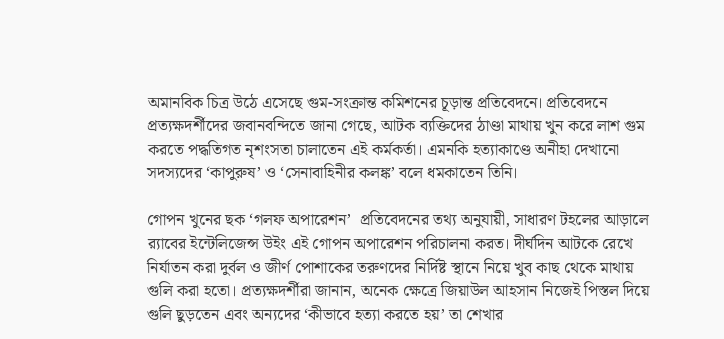অমানবিক চিত্র উঠে এসেছে গুম-সংক্রান্ত কমিশনের চূড়ান্ত প্রতিবেদনে। প্রতিবেদনে প্রত্যক্ষদর্শীদের জবানবন্দিতে জানা গেছে, আটক ব্যক্তিদের ঠাণ্ডা মাথায় খুন করে লাশ গুম করতে পদ্ধতিগত নৃশংসতা চালাতেন এই কর্মকর্তা। এমনকি হত্যাকাণ্ডে অনীহা দেখানো সদস্যদের ‘কাপুরুষ’ ও ‘সেনাবাহিনীর কলঙ্ক’ বলে ধমকাতেন তিনি।

গোপন খুনের ছক ‘গলফ অপারেশন’  প্রতিবেদনের তথ্য অনুযায়ী, সাধারণ টহলের আড়ালে র‍্যাবের ইন্টেলিজেন্স উইং এই গোপন অপারেশন পরিচালনা করত। দীর্ঘদিন আটকে রেখে নির্যাতন করা দুর্বল ও জীর্ণ পোশাকের তরুণদের নির্দিষ্ট স্থানে নিয়ে খুব কাছ থেকে মাথায় গুলি করা হতো। প্রত্যক্ষদর্শীরা জানান, অনেক ক্ষেত্রে জিয়াউল আহসান নিজেই পিস্তল দিয়ে গুলি ছুড়তেন এবং অন্যদের ‘কীভাবে হত্যা করতে হয়’ তা শেখার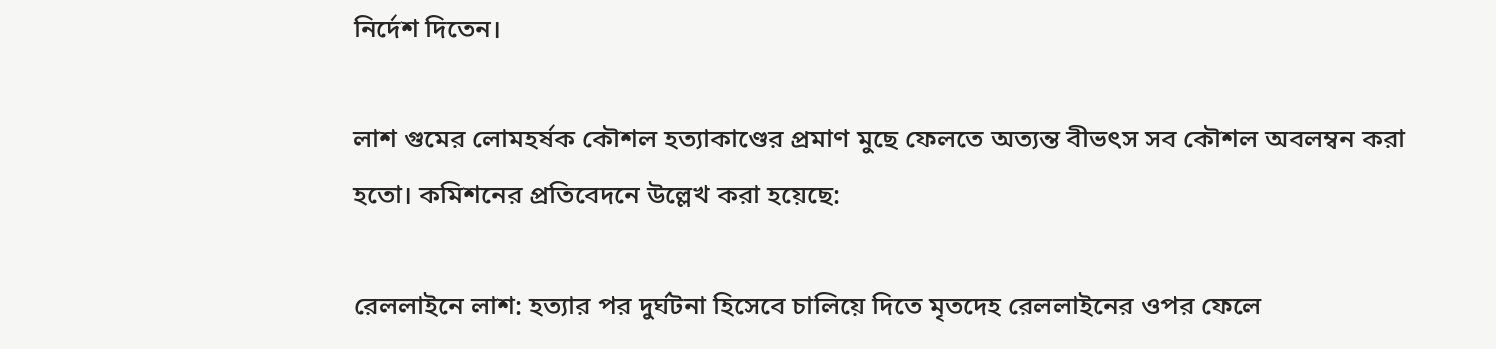নির্দেশ দিতেন।

লাশ গুমের লোমহর্ষক কৌশল হত্যাকাণ্ডের প্রমাণ মুছে ফেলতে অত্যন্ত বীভৎস সব কৌশল অবলম্বন করা হতো। কমিশনের প্রতিবেদনে উল্লেখ করা হয়েছে:

রেললাইনে লাশ: হত্যার পর দুর্ঘটনা হিসেবে চালিয়ে দিতে মৃতদেহ রেললাইনের ওপর ফেলে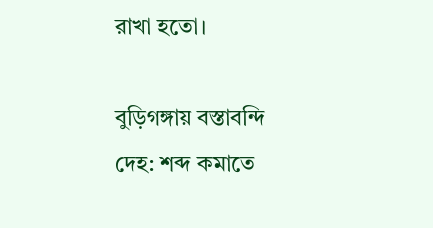রাখা হতো।

বুড়িগঙ্গায় বস্তাবন্দি দেহ: শব্দ কমাতে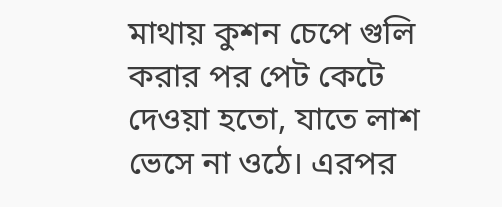মাথায় কুশন চেপে গুলি করার পর পেট কেটে দেওয়া হতো, যাতে লাশ ভেসে না ওঠে। এরপর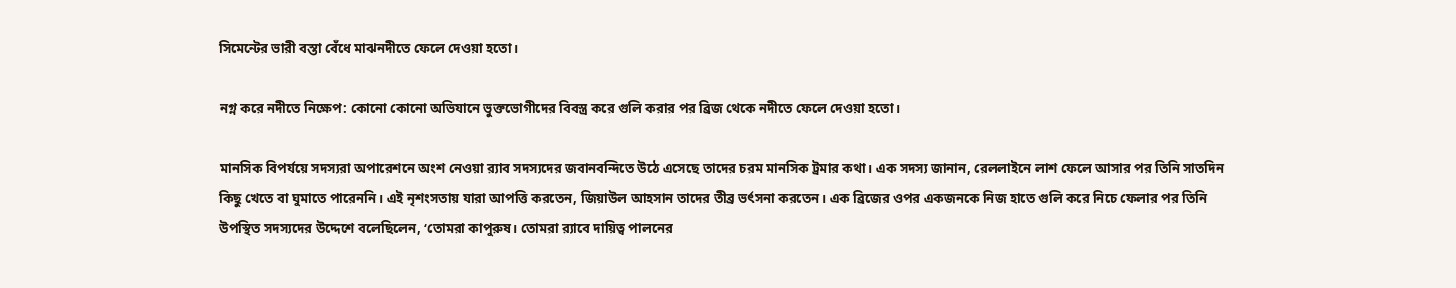সিমেন্টের ভারী বস্তা বেঁধে মাঝনদীতে ফেলে দেওয়া হতো।

নগ্ন করে নদীতে নিক্ষেপ: কোনো কোনো অভিযানে ভুক্তভোগীদের বিবস্ত্র করে গুলি করার পর ব্রিজ থেকে নদীতে ফেলে দেওয়া হতো।

মানসিক বিপর্যয়ে সদস্যরা অপারেশনে অংশ নেওয়া র‍্যাব সদস্যদের জবানবন্দিতে উঠে এসেছে তাদের চরম মানসিক ট্রমার কথা। এক সদস্য জানান, রেললাইনে লাশ ফেলে আসার পর তিনি সাতদিন কিছু খেতে বা ঘুমাতে পারেননি। এই নৃশংসতায় যারা আপত্তি করতেন, জিয়াউল আহসান তাদের তীব্র ভর্ৎসনা করতেন। এক ব্রিজের ওপর একজনকে নিজ হাতে গুলি করে নিচে ফেলার পর তিনি উপস্থিত সদস্যদের উদ্দেশে বলেছিলেন, ‘তোমরা কাপুরুষ। তোমরা র‍্যাবে দায়িত্ব পালনের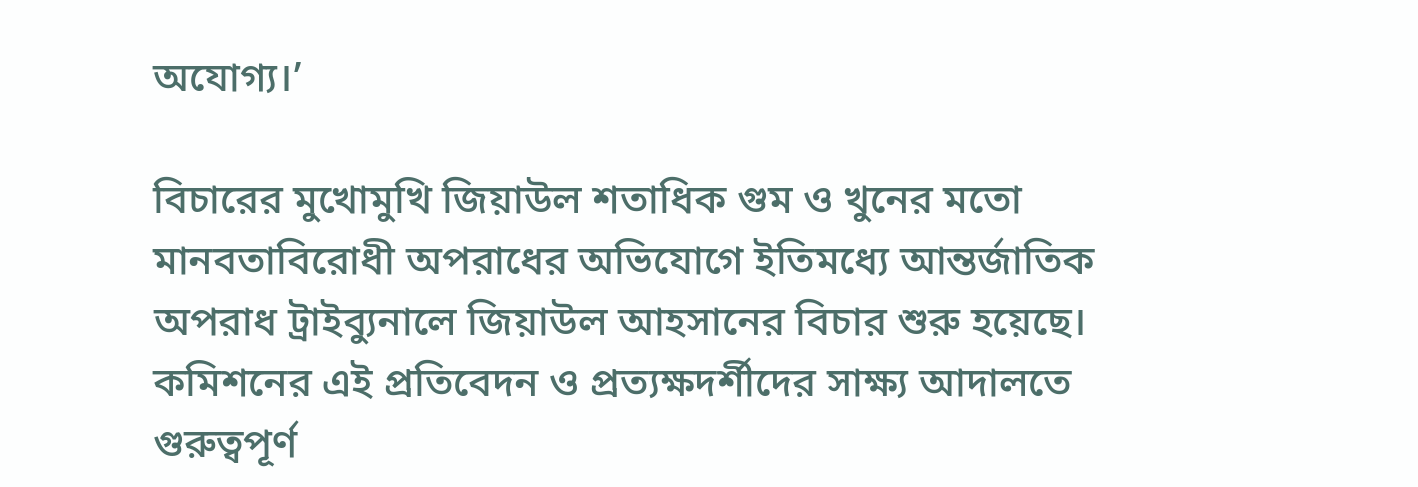অযোগ্য।’

বিচারের মুখোমুখি জিয়াউল শতাধিক গুম ও খুনের মতো মানবতাবিরোধী অপরাধের অভিযোগে ইতিমধ্যে আন্তর্জাতিক অপরাধ ট্রাইব্যুনালে জিয়াউল আহসানের বিচার শুরু হয়েছে। কমিশনের এই প্রতিবেদন ও প্রত্যক্ষদর্শীদের সাক্ষ্য আদালতে গুরুত্বপূর্ণ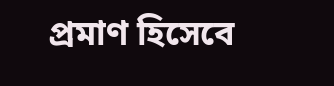প্রমাণ হিসেবে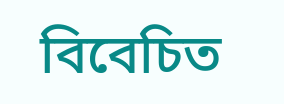বিবেচিত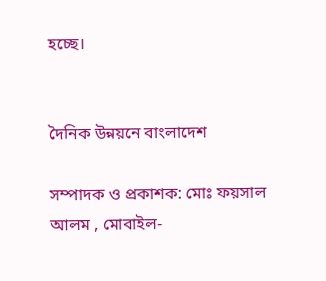হচ্ছে।


দৈনিক উন্নয়নে বাংলাদেশ

সম্পাদক ও প্রকাশক: মোঃ ফয়সাল আলম , মোবাইল-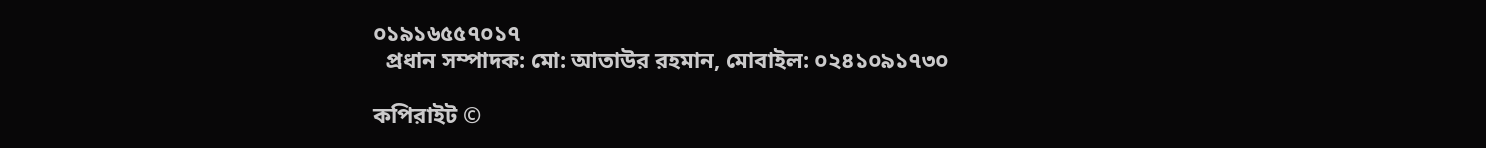০১৯১৬৫৫৭০১৭
  প্রধান সম্পাদক: মো: আতাউর রহমান, মোবাইল: ০২৪১০৯১৭৩০

কপিরাইট ©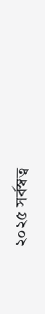২০২৫ সর্বস্বত্ব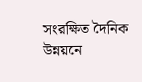সংরক্ষিত দৈনিক উন্নয়নে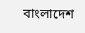বাংলাদেশ